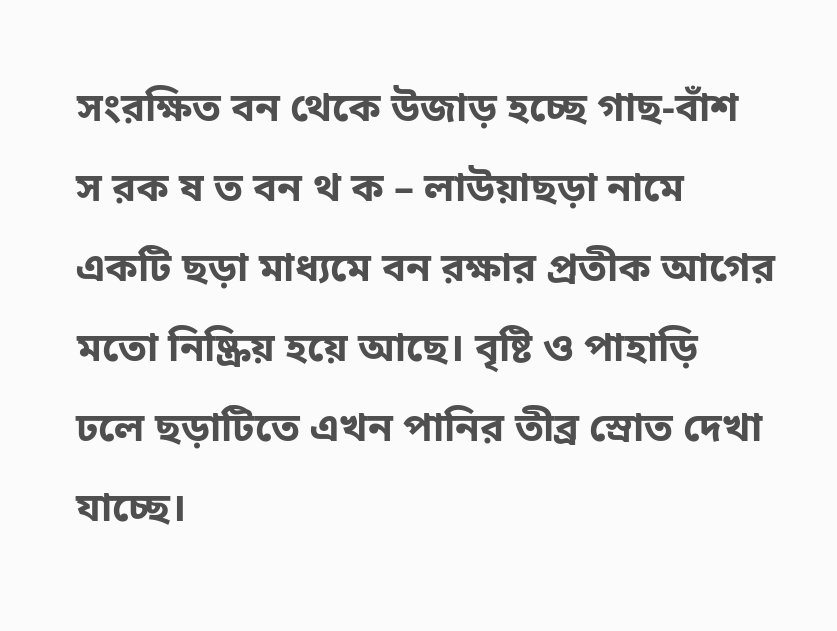সংরক্ষিত বন থেকে উজাড় হচ্ছে গাছ-বাঁশ
স রক ষ ত বন থ ক – লাউয়াছড়া নামে একটি ছড়া মাধ্যমে বন রক্ষার প্রতীক আগের মতো নিষ্ক্রিয় হয়ে আছে। বৃষ্টি ও পাহাড়ি ঢলে ছড়াটিতে এখন পানির তীব্র স্রোত দেখা যাচ্ছে।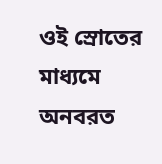ওই স্রোতের মাধ্যমে অনবরত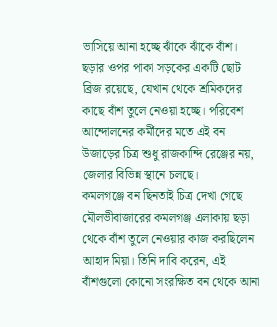ভাসিয়ে আনা হচ্ছে ঝাঁকে ঝাঁকে বাঁশ। ছড়ার ওপর পাকা সড়কের একটি ছোট ব্রিজ রয়েছে, যেখান থেকে শ্রমিকদের কাছে বাঁশ তুলে নেওয়া হচ্ছে। পরিবেশ আন্দোলনের কর্মীদের মতে এই বন উজাড়ের চিত্র শুধু রাজকান্দি রেঞ্জের নয়, জেলার বিভিন্ন স্থানে চলছে।
কমলগঞ্জে বন ছিনতাই চিত্র দেখা গেছে
মৌলভীবাজারের কমলগঞ্জ এলাকায় ছড়া থেকে বাঁশ তুলে নেওয়ার কাজ করছিলেন আহাদ মিয়া। তিনি দাবি করেন, এই বাঁশগুলো কোনো সংরক্ষিত বন থেকে আনা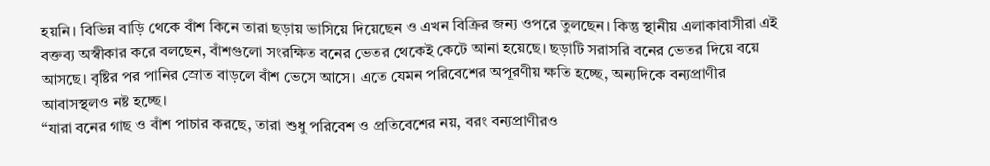হয়নি। বিভিন্ন বাড়ি থেকে বাঁশ কিনে তারা ছড়ায় ভাসিয়ে দিয়েছেন ও এখন বিক্রির জন্য ওপরে তুলছেন। কিন্তু স্থানীয় এলাকাবাসীরা এই বক্তব্য অস্বীকার করে বলছেন, বাঁশগুলো সংরক্ষিত বনের ভেতর থেকেই কেটে আনা হয়েছে। ছড়াটি সরাসরি বনের ভেতর দিয়ে বয়ে আসছে। বৃষ্টির পর পানির স্রোত বাড়লে বাঁশ ভেসে আসে। এতে যেমন পরিবেশের অপূরণীয় ক্ষতি হচ্ছে, অন্যদিকে বন্যপ্রাণীর আবাসস্থলও নষ্ট হচ্ছে।
“যারা বনের গাছ ও বাঁশ পাচার করছে, তারা শুধু পরিবেশ ও প্রতিবেশের নয়, বরং বন্যপ্রাণীরও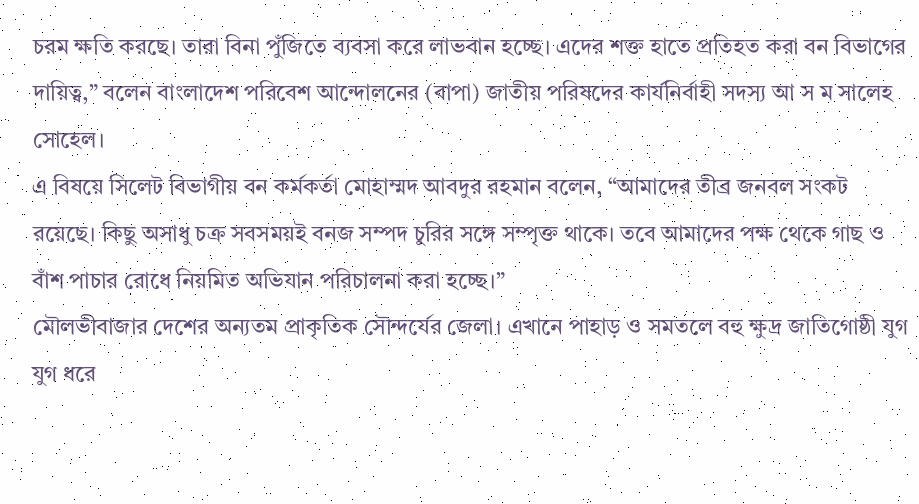চরম ক্ষতি করছে। তারা বিনা পুঁজিতে ব্যবসা করে লাভবান হচ্ছে। এদের শক্ত হাতে প্রতিহত করা বন বিভাগের দায়িত্ব,” বলেন বাংলাদেশ পরিবেশ আন্দোলনের (বাপা) জাতীয় পরিষদের কার্যনির্বাহী সদস্য আ স ম সালেহ সোহেল।
এ বিষয়ে সিলেট বিভাগীয় বন কর্মকর্তা মোহাম্মদ আবদুর রহমান বলেন, “আমাদের তীব্র জনবল সংকট রয়েছে। কিছু অসাধু চক্র সবসময়ই বনজ সম্পদ চুরির সঙ্গে সম্পৃক্ত থাকে। তবে আমাদের পক্ষ থেকে গাছ ও বাঁশ পাচার রোধে নিয়মিত অভিযান পরিচালনা করা হচ্ছে।”
মৌলভীবাজার দেশের অন্যতম প্রাকৃতিক সৌন্দর্যের জেলা। এখানে পাহাড় ও সমতলে বহু ক্ষুদ্র জাতিগোষ্ঠী যুগ যুগ ধরে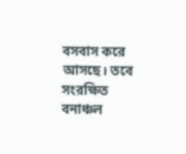বসবাস করে আসছে। তবে সংরক্ষিত বনাঞ্চল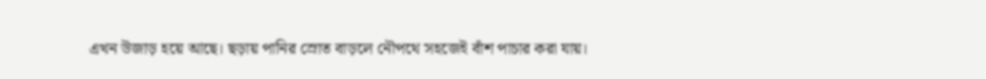এখন উজাড় হয়ে আছে। ছড়ায় পানির স্রোত বাড়লে নৌপথে সহজেই বাঁশ পাচার করা যায়।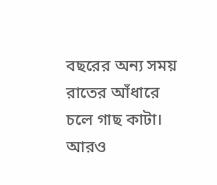বছরের অন্য সময় রাতের আঁধারে চলে গাছ কাটা। আরও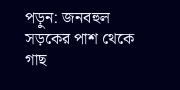পড়ুন: জনবহুল সড়কের পাশ থেকে গাছ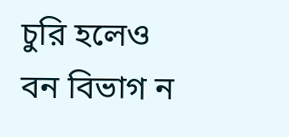চুরি হলেও বন বিভাগ ন